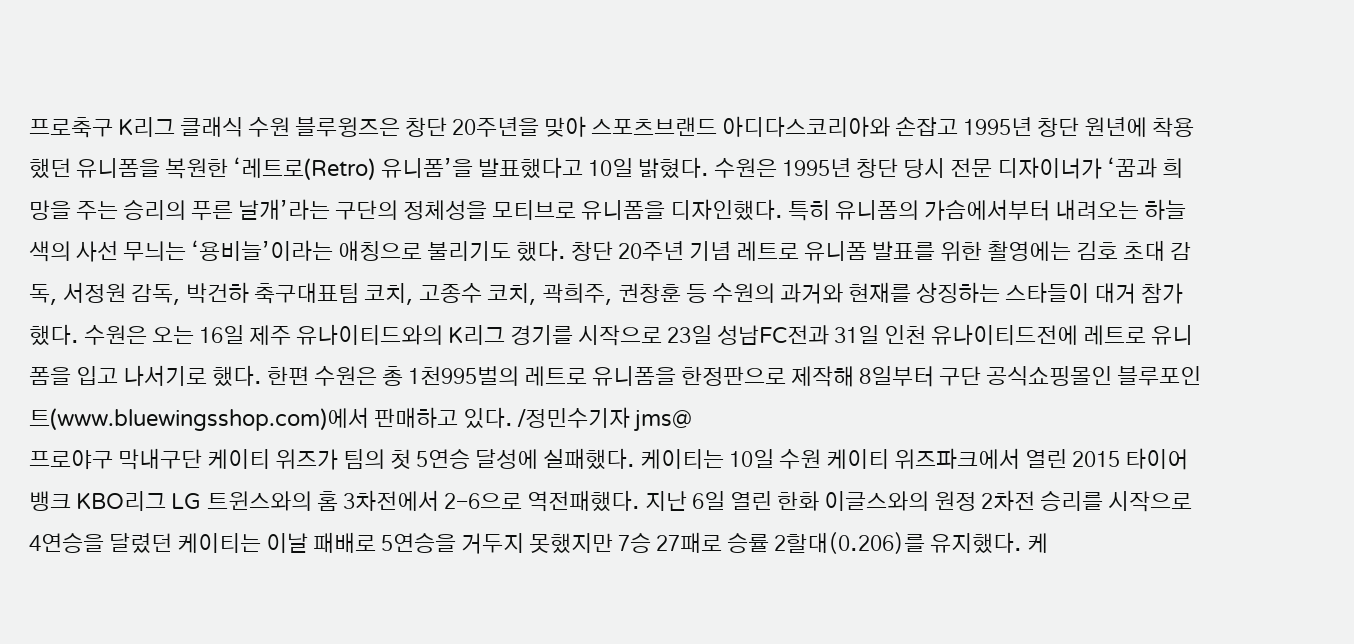프로축구 K리그 클래식 수원 블루윙즈은 창단 20주년을 맞아 스포츠브랜드 아디다스코리아와 손잡고 1995년 창단 원년에 착용했던 유니폼을 복원한 ‘레트로(Retro) 유니폼’을 발표했다고 10일 밝혔다. 수원은 1995년 창단 당시 전문 디자이너가 ‘꿈과 희망을 주는 승리의 푸른 날개’라는 구단의 정체성을 모티브로 유니폼을 디자인했다. 특히 유니폼의 가슴에서부터 내려오는 하늘색의 사선 무늬는 ‘용비늘’이라는 애칭으로 불리기도 했다. 창단 20주년 기념 레트로 유니폼 발표를 위한 촬영에는 김호 초대 감독, 서정원 감독, 박건하 축구대표팀 코치, 고종수 코치, 곽희주, 권창훈 등 수원의 과거와 현재를 상징하는 스타들이 대거 참가했다. 수원은 오는 16일 제주 유나이티드와의 K리그 경기를 시작으로 23일 성남FC전과 31일 인천 유나이티드전에 레트로 유니폼을 입고 나서기로 했다. 한편 수원은 총 1천995벌의 레트로 유니폼을 한정판으로 제작해 8일부터 구단 공식쇼핑몰인 블루포인트(www.bluewingsshop.com)에서 판매하고 있다. /정민수기자 jms@
프로야구 막내구단 케이티 위즈가 팀의 첫 5연승 달성에 실패했다. 케이티는 10일 수원 케이티 위즈파크에서 열린 2015 타이어뱅크 KBO리그 LG 트윈스와의 홈 3차전에서 2-6으로 역전패했다. 지난 6일 열린 한화 이글스와의 원정 2차전 승리를 시작으로 4연승을 달렸던 케이티는 이날 패배로 5연승을 거두지 못했지만 7승 27패로 승률 2할대(0.206)를 유지했다. 케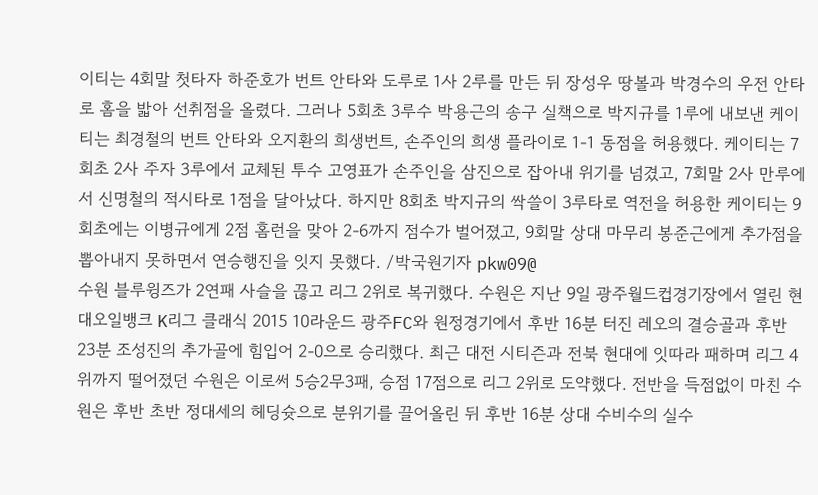이티는 4회말 첫타자 하준호가 번트 안타와 도루로 1사 2루를 만든 뒤 장성우 땅볼과 박경수의 우전 안타로 홈을 밟아 선취점을 올렸다. 그러나 5회초 3루수 박용근의 송구 실책으로 박지규를 1루에 내보낸 케이티는 최경철의 번트 안타와 오지환의 희생번트, 손주인의 희생 플라이로 1-1 동점을 허용했다. 케이티는 7회초 2사 주자 3루에서 교체된 투수 고영표가 손주인을 삼진으로 잡아내 위기를 넘겼고, 7회말 2사 만루에서 신명철의 적시타로 1점을 달아났다. 하지만 8회초 박지규의 싹쓸이 3루타로 역전을 허용한 케이티는 9회초에는 이병규에게 2점 홈런을 맞아 2-6까지 점수가 벌어졌고, 9회말 상대 마무리 봉준근에게 추가점을 뽑아내지 못하면서 연승행진을 잇지 못했다. /박국원기자 pkw09@
수원 블루윙즈가 2연패 사슬을 끊고 리그 2위로 복귀했다. 수원은 지난 9일 광주월드컵경기장에서 열린 현대오일뱅크 K리그 클래식 2015 10라운드 광주FC와 원정경기에서 후반 16분 터진 레오의 결승골과 후반 23분 조성진의 추가골에 힘입어 2-0으로 승리했다. 최근 대전 시티즌과 전북 현대에 잇따라 패하며 리그 4위까지 떨어졌던 수원은 이로써 5승2무3패, 승점 17점으로 리그 2위로 도약했다. 전반을 득점없이 마친 수원은 후반 초반 정대세의 헤딩슛으로 분위기를 끌어올린 뒤 후반 16분 상대 수비수의 실수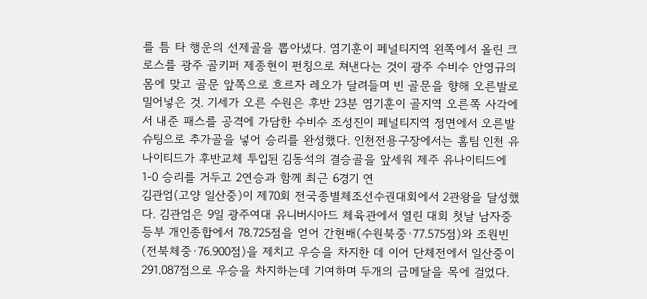를 틈 타 행운의 선제골을 뽑아냈다. 염기훈이 페널티지역 왼쪽에서 올린 크로스를 광주 골키퍼 제종현이 펀칭으로 쳐낸다는 것이 광주 수비수 안영규의 몸에 맞고 골문 앞쪽으로 흐르자 레오가 달려들며 빈 골문을 향해 오른발로 밀어넣은 것. 기세가 오른 수원은 후반 23분 염기훈이 골지역 오른쪽 사각에서 내준 패스를 공격에 가담한 수비수 조성진이 페널티지역 정면에서 오른발 슈팅으로 추가골을 넣어 승리를 완성했다. 인천전용구장에서는 홈팀 인천 유나이티드가 후반교체 투입된 김동석의 결승골을 앞세워 제주 유나이티드에 1-0 승리를 거두고 2연승과 함께 최근 6경기 연
김관엄(고양 일산중)이 제70회 전국종별체조선수권대회에서 2관왕을 달성했다. 김관엄은 9일 광주여대 유니버시아드 체육관에서 열린 대회 첫날 남자중등부 개인종합에서 78.725점을 얻어 간현배(수원북중·77.575점)와 조원빈(전북체중·76.900점)을 제치고 우승을 차지한 데 이어 단체전에서 일산중이 291.087점으로 우승을 차지하는데 기여하며 두개의 금메달을 목에 걸었다.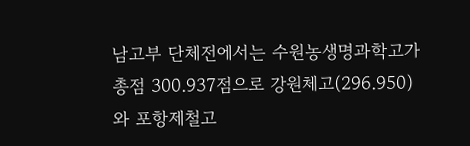남고부 단체전에서는 수원농생명과학고가 총점 300.937점으로 강원체고(296.950)와 포항제철고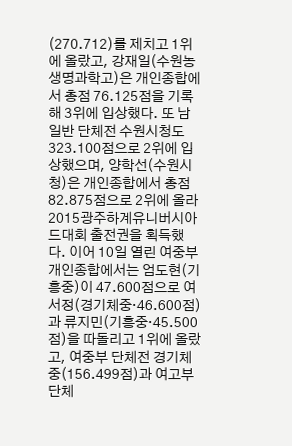(270.712)를 제치고 1위에 올랐고, 강재일(수원농생명과학고)은 개인종합에서 총점 76.125점을 기록해 3위에 입상했다. 또 남일반 단체전 수원시청도 323.100점으로 2위에 입상했으며, 양학선(수원시청)은 개인종합에서 총점 82.875점으로 2위에 올라 2015광주하계유니버시아드대회 출전권을 획득했다. 이어 10일 열린 여중부 개인종합에서는 엄도현(기흥중)이 47.600점으로 여서정(경기체중·46.600점)과 류지민(기흥중·45.500점)을 따돌리고 1위에 올랐고, 여중부 단체전 경기체중(156.499점)과 여고부 단체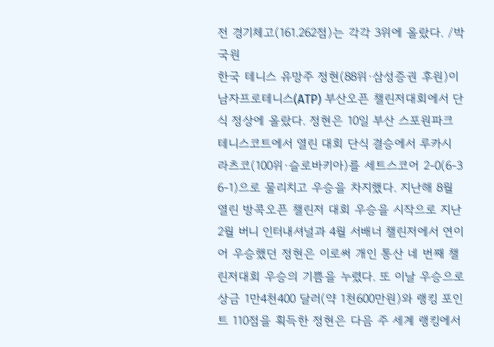전 경기체고(161.262점)는 각각 3위에 올랐다. /박국원
한국 테니스 유망주 정현(88위·삼성증권 후원)이 남자프로테니스(ATP) 부산오픈 챌린저대회에서 단식 정상에 올랐다. 정현은 10일 부산 스포원파크 테니스코트에서 열린 대회 단식 결승에서 루카시 라츠코(100위·슬로바키아)를 세트스코어 2-0(6-3 6-1)으로 물리치고 우승을 차지했다. 지난해 8월 열린 방콕오픈 챌린저 대회 우승을 시작으로 지난 2월 버니 인터내셔널과 4월 서배너 챌린저에서 연이어 우승했던 정현은 이로써 개인 통산 네 번째 챌린저대회 우승의 기쁨을 누렸다. 또 이날 우승으로 상금 1만4천400 달러(약 1천600만원)와 랭킹 포인트 110점을 획득한 정현은 다음 주 세계 랭킹에서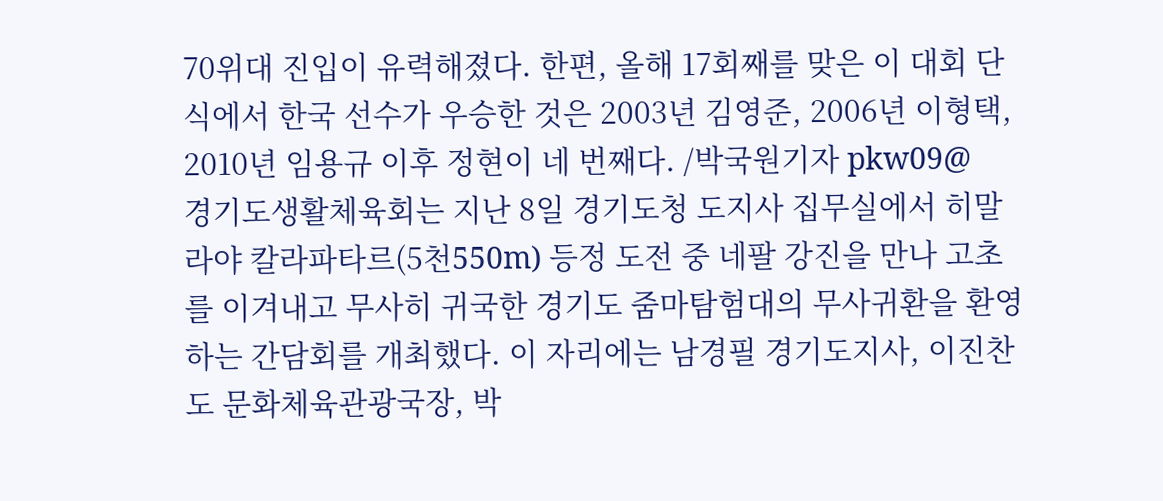70위대 진입이 유력해졌다. 한편, 올해 17회째를 맞은 이 대회 단식에서 한국 선수가 우승한 것은 2003년 김영준, 2006년 이형택, 2010년 임용규 이후 정현이 네 번째다. /박국원기자 pkw09@
경기도생활체육회는 지난 8일 경기도청 도지사 집무실에서 히말라야 칼라파타르(5천550m) 등정 도전 중 네팔 강진을 만나 고초를 이겨내고 무사히 귀국한 경기도 줌마탐험대의 무사귀환을 환영하는 간담회를 개최했다. 이 자리에는 남경필 경기도지사, 이진찬 도 문화체육관광국장, 박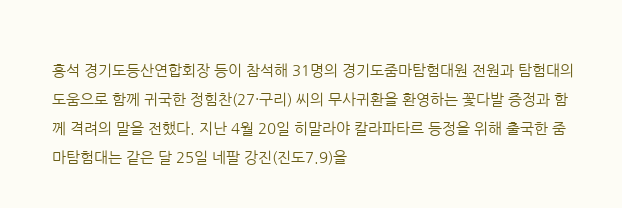흥석 경기도등산연합회장 등이 참석해 31명의 경기도줌마탐험대원 전원과 탐험대의 도움으로 함께 귀국한 정힘찬(27·구리) 씨의 무사귀환을 환영하는 꽃다발 증정과 함께 격려의 말을 전했다. 지난 4월 20일 히말라야 칼라파타르 등정을 위해 출국한 줌마탐험대는 같은 달 25일 네팔 강진(진도7.9)을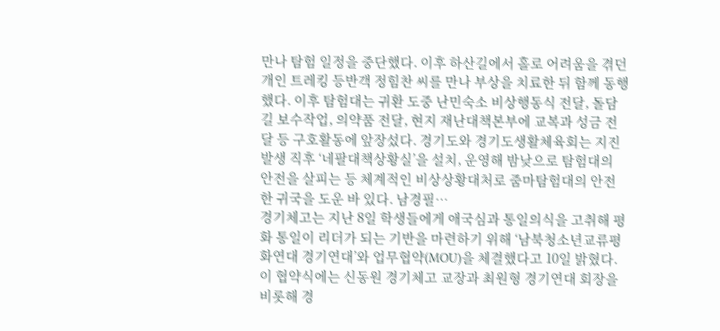만나 탐험 일정을 중단했다. 이후 하산길에서 홀로 어려움을 겪던 개인 트레킹 등반객 정힘찬 씨를 만나 부상을 치료한 뒤 함께 동행했다. 이후 탐험대는 귀환 도중 난민숙소 비상행동식 전달, 돌담길 보수작업, 의약품 전달, 현지 재난대책본부에 교복과 성금 전달 등 구호활동에 앞장섰다. 경기도와 경기도생활체육회는 지진 발생 직후 ‘네팔대책상황실’을 설치, 운영해 밤낮으로 탐험대의 안전을 살피는 등 체계적인 비상상황대처로 줌마탐험대의 안전한 귀국을 도운 바 있다. 남경필…
경기체고는 지난 8일 학생들에게 애국심과 통일의식을 고취해 평화 통일이 리더가 되는 기반을 마련하기 위해 ‘남북청소년교류평화연대 경기연대’와 업무협약(MOU)을 체결했다고 10일 밝혔다. 이 협약식에는 신동원 경기체고 교장과 최원형 경기연대 회장을 비롯해 경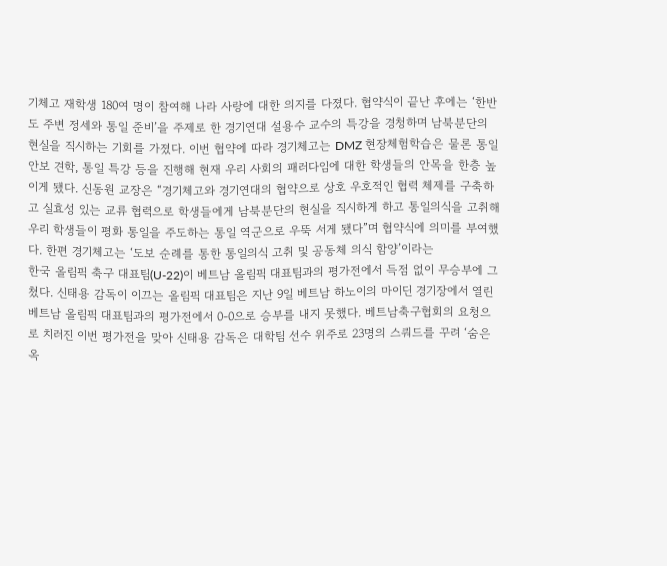기체고 재학생 180여 명이 참여해 나라 사랑에 대한 의지를 다졌다. 협약식이 끝난 후에는 ‘한반도 주변 정세와 통일 준비’을 주제로 한 경기연대 설용수 교수의 특강을 경청하며 남북분단의 현실을 직시하는 기회를 가졌다. 이번 협약에 따라 경기체고는 DMZ 현장체험학습은 물론 통일 안보 견학, 통일 특강 등을 진행해 현재 우리 사회의 패러다임에 대한 학생들의 안목을 한층 높이게 됐다. 신동원 교장은 “경기체고와 경기연대의 협약으로 상호 우호적인 협력 체제를 구축하고 실효성 있는 교류 협력으로 학생들에게 남북분단의 현실을 직시하게 하고 통일의식을 고취해 우리 학생들이 평화 통일을 주도하는 통일 역군으로 우뚝 서게 됐다”며 협약식에 의미를 부여했다. 한편 경기체고는 ‘도보 순례를 통한 통일의식 고취 및 공동체 의식 함양’이라는
한국 올림픽 축구 대표팀(U-22)이 베트남 올림픽 대표팀과의 평가전에서 득점 없이 무승부에 그쳤다. 신태용 감독이 이끄는 올림픽 대표팀은 지난 9일 베트남 하노이의 마이딘 경기장에서 열린 베트남 올림픽 대표팀과의 평가전에서 0-0으로 승부를 내지 못했다. 베트남축구협회의 요청으로 치러진 이번 평가전을 맞아 신태용 감독은 대학팀 선수 위주로 23명의 스쿼드를 꾸려 ‘숨은 옥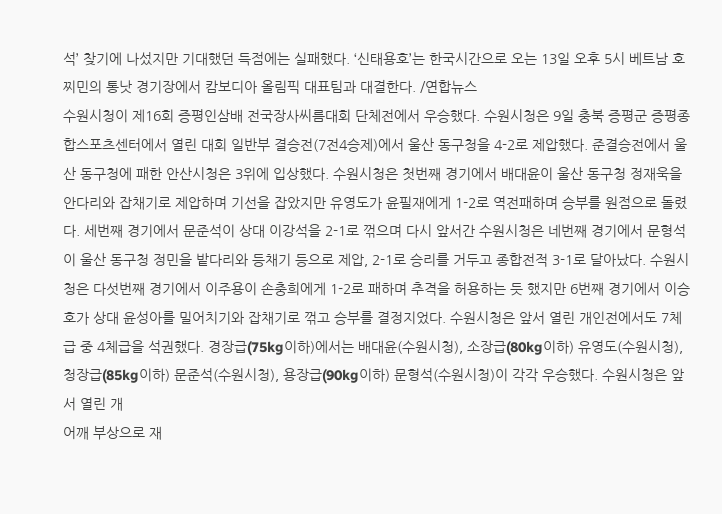석’ 찾기에 나섰지만 기대했던 득점에는 실패했다. ‘신태용호’는 한국시간으로 오는 13일 오후 5시 베트남 호찌민의 통낫 경기장에서 캄보디아 올림픽 대표팀과 대결한다. /연합뉴스
수원시청이 제16회 증평인삼배 전국장사씨름대회 단체전에서 우승했다. 수원시청은 9일 충북 증평군 증평종합스포츠센터에서 열린 대회 일반부 결승전(7전4승제)에서 울산 동구청을 4-2로 제압했다. 준결승전에서 울산 동구청에 패한 안산시청은 3위에 입상했다. 수원시청은 첫번째 경기에서 배대윤이 울산 동구청 정재욱을 안다리와 잡채기로 제압하며 기선을 잡았지만 유영도가 윤필재에게 1-2로 역전패하며 승부를 원점으로 돌렸다. 세번째 경기에서 문준석이 상대 이강석을 2-1로 꺾으며 다시 앞서간 수원시청은 네번째 경기에서 문형석이 울산 동구청 정민을 밭다리와 등채기 등으로 제압, 2-1로 승리를 거두고 종합전적 3-1로 달아났다. 수원시청은 다섯번째 경기에서 이주용이 손충희에게 1-2로 패하며 추격을 허용하는 듯 했지만 6번째 경기에서 이승호가 상대 윤성아를 밀어치기와 잡채기로 꺾고 승부를 결정지었다. 수원시청은 앞서 열린 개인전에서도 7체급 중 4체급을 석권했다. 경장급(75kg이하)에서는 배대윤(수원시청), 소장급(80kg이하) 유영도(수원시청), 청장급(85kg이하) 문준석(수원시청), 용장급(90kg이하) 문형석(수원시청)이 각각 우승했다. 수원시청은 앞서 열린 개
어깨 부상으로 재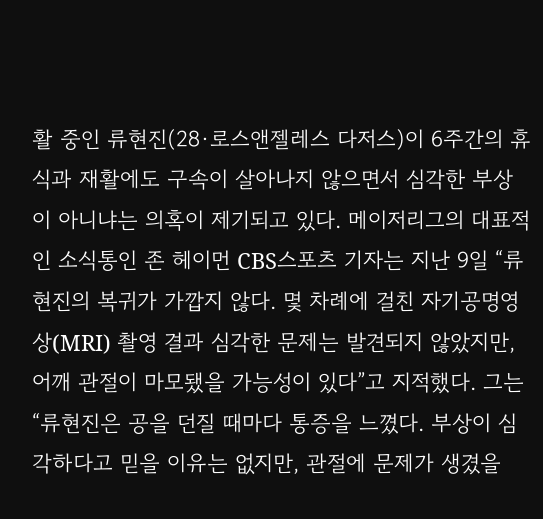활 중인 류현진(28·로스앤젤레스 다저스)이 6주간의 휴식과 재활에도 구속이 살아나지 않으면서 심각한 부상이 아니냐는 의혹이 제기되고 있다. 메이저리그의 대표적인 소식통인 존 헤이먼 CBS스포츠 기자는 지난 9일 “류현진의 복귀가 가깝지 않다. 몇 차례에 걸친 자기공명영상(MRI) 촬영 결과 심각한 문제는 발견되지 않았지만, 어깨 관절이 마모됐을 가능성이 있다”고 지적했다. 그는 “류현진은 공을 던질 때마다 통증을 느꼈다. 부상이 심각하다고 믿을 이유는 없지만, 관절에 문제가 생겼을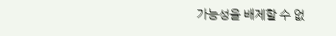가능성을 배제할 수 없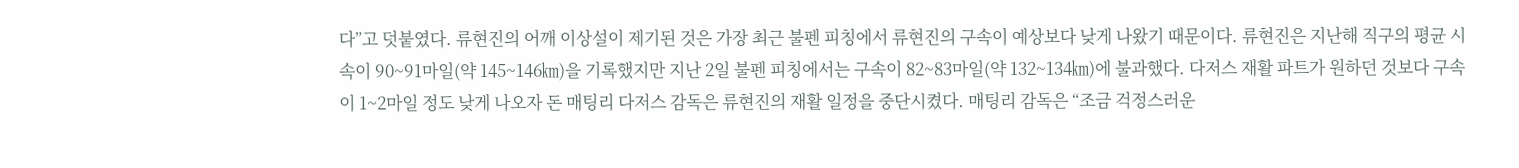다”고 덧붙였다. 류현진의 어깨 이상설이 제기된 것은 가장 최근 불펜 피칭에서 류현진의 구속이 예상보다 낮게 나왔기 때문이다. 류현진은 지난해 직구의 평균 시속이 90~91마일(약 145~146㎞)을 기록했지만 지난 2일 불펜 피칭에서는 구속이 82~83마일(약 132~134㎞)에 불과했다. 다저스 재활 파트가 원하던 것보다 구속이 1~2마일 정도 낮게 나오자 돈 매팅리 다저스 감독은 류현진의 재활 일정을 중단시켰다. 매팅리 감독은 “조금 걱정스러운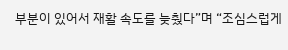부분이 있어서 재활 속도를 늦췄다”며 “조심스럽게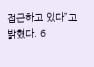접근하고 있다”고 밝혔다. 6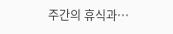주간의 휴식과…